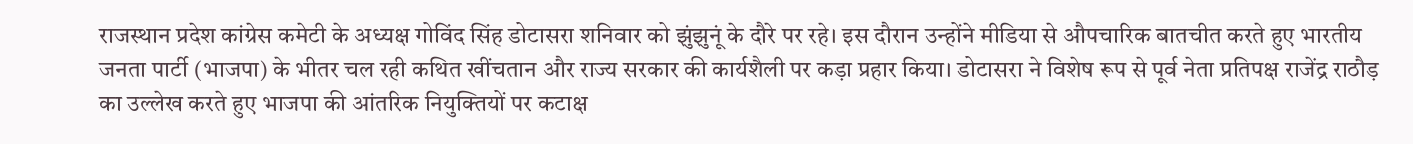राजस्थान प्रदेश कांग्रेस कमेटी के अध्यक्ष गोविंद सिंह डोटासरा शनिवार को झुंझुनूं के दौरे पर रहे। इस दौरान उन्होंने मीडिया से औपचारिक बातचीत करते हुए भारतीय जनता पार्टी (भाजपा) के भीतर चल रही कथित खींचतान और राज्य सरकार की कार्यशैली पर कड़ा प्रहार किया। डोटासरा ने विशेष रूप से पूर्व नेता प्रतिपक्ष राजेंद्र राठौड़ का उल्लेख करते हुए भाजपा की आंतरिक नियुक्तियों पर कटाक्ष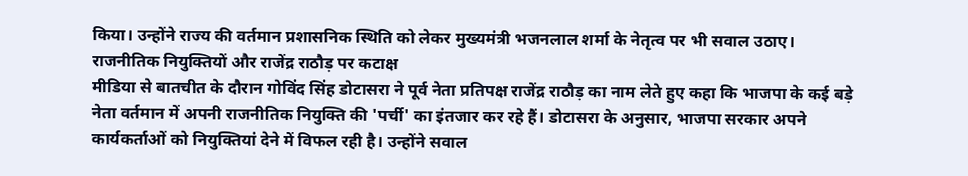किया। उन्होंने राज्य की वर्तमान प्रशासनिक स्थिति को लेकर मुख्यमंत्री भजनलाल शर्मा के नेतृत्व पर भी सवाल उठाए।
राजनीतिक नियुक्तियों और राजेंद्र राठौड़ पर कटाक्ष
मीडिया से बातचीत के दौरान गोविंद सिंह डोटासरा ने पूर्व नेता प्रतिपक्ष राजेंद्र राठौड़ का नाम लेते हुए कहा कि भाजपा के कई बड़े नेता वर्तमान में अपनी राजनीतिक नियुक्ति की 'पर्ची' का इंतजार कर रहे हैं। डोटासरा के अनुसार, भाजपा सरकार अपने कार्यकर्ताओं को नियुक्तियां देने में विफल रही है। उन्होंने सवाल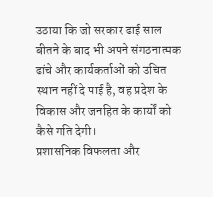उठाया कि जो सरकार ढाई साल बीतने के बाद भी अपने संगठनात्मक ढांचे और कार्यकर्ताओं को उचित स्थान नहीं दे पाई है, वह प्रदेश के विकास और जनहित के कार्यों को कैसे गति देगी।
प्रशासनिक विफलता और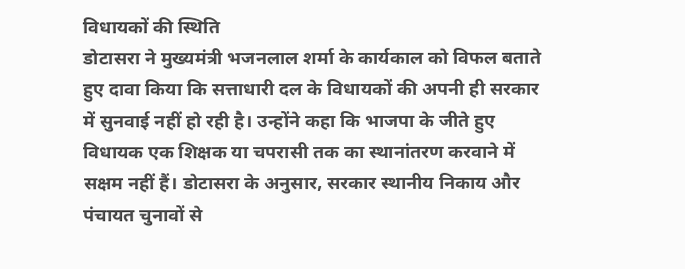विधायकों की स्थिति
डोटासरा ने मुख्यमंत्री भजनलाल शर्मा के कार्यकाल को विफल बताते हुए दावा किया कि सत्ताधारी दल के विधायकों की अपनी ही सरकार में सुनवाई नहीं हो रही है। उन्होंने कहा कि भाजपा के जीते हुए विधायक एक शिक्षक या चपरासी तक का स्थानांतरण करवाने में सक्षम नहीं हैं। डोटासरा के अनुसार, सरकार स्थानीय निकाय और पंचायत चुनावों से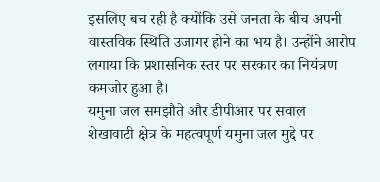इसलिए बच रही है क्योंकि उसे जनता के बीच अपनी वास्तविक स्थिति उजागर होने का भय है। उन्होंने आरोप लगाया कि प्रशासनिक स्तर पर सरकार का नियंत्रण कमजोर हुआ है।
यमुना जल समझौते और डीपीआर पर सवाल
शेखावाटी क्षेत्र के महत्वपूर्ण यमुना जल मुद्दे पर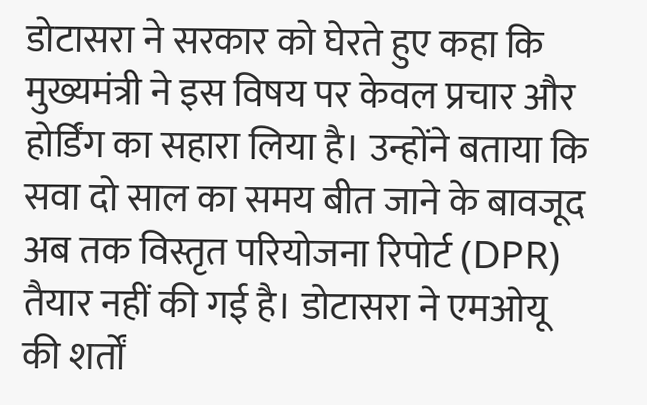डोटासरा ने सरकार को घेरते हुए कहा कि मुख्यमंत्री ने इस विषय पर केवल प्रचार और होर्डिंग का सहारा लिया है। उन्होंने बताया कि सवा दो साल का समय बीत जाने के बावजूद अब तक विस्तृत परियोजना रिपोर्ट (DPR) तैयार नहीं की गई है। डोटासरा ने एमओयू की शर्तों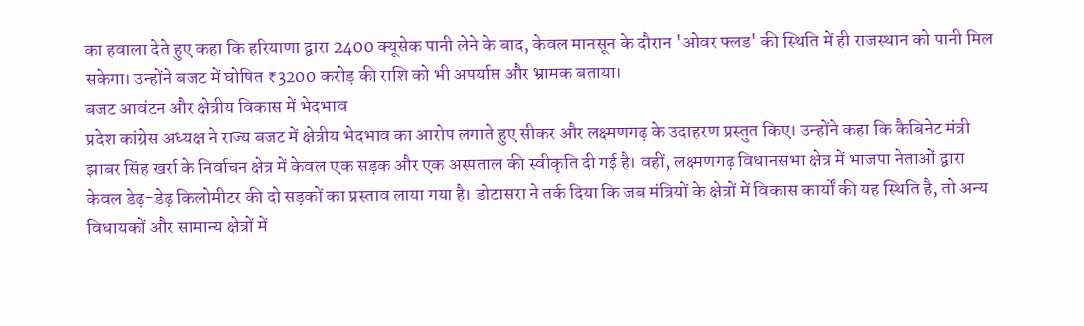का हवाला देते हुए कहा कि हरियाणा द्वारा 2400 क्यूसेक पानी लेने के बाद, केवल मानसून के दौरान 'ओवर फ्लड' की स्थिति में ही राजस्थान को पानी मिल सकेगा। उन्होंने बजट में घोषित ₹3200 करोड़ की राशि को भी अपर्याप्त और भ्रामक बताया।
बजट आवंटन और क्षेत्रीय विकास में भेदभाव
प्रदेश कांग्रेस अध्यक्ष ने राज्य बजट में क्षेत्रीय भेदभाव का आरोप लगाते हुए सीकर और लक्ष्मणगढ़ के उदाहरण प्रस्तुत किए। उन्होंने कहा कि कैबिनेट मंत्री झाबर सिंह खर्रा के निर्वाचन क्षेत्र में केवल एक सड़क और एक अस्पताल की स्वीकृति दी गई है। वहीं, लक्ष्मणगढ़ विधानसभा क्षेत्र में भाजपा नेताओं द्वारा केवल डेढ़-डेढ़ किलोमीटर की दो सड़कों का प्रस्ताव लाया गया है। डोटासरा ने तर्क दिया कि जब मंत्रियों के क्षेत्रों में विकास कार्यों की यह स्थिति है, तो अन्य विधायकों और सामान्य क्षेत्रों में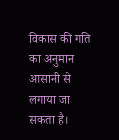विकास की गति का अनुमान आसानी से लगाया जा सकता है।